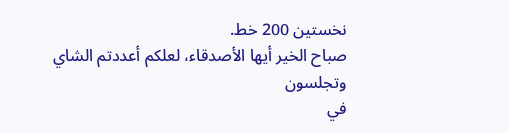نخستین 200 خط.
صباح الخير أيها الأصدقاء، لعلكم أعددتم الشاي وتجلسون
في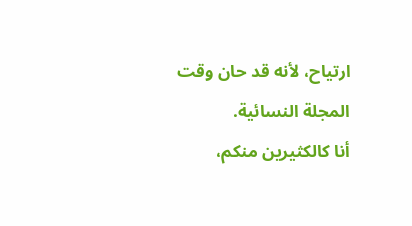ارتياح، لأنه قد حان وقت المجلة النسائية.
أنا كالكثيرين منكم،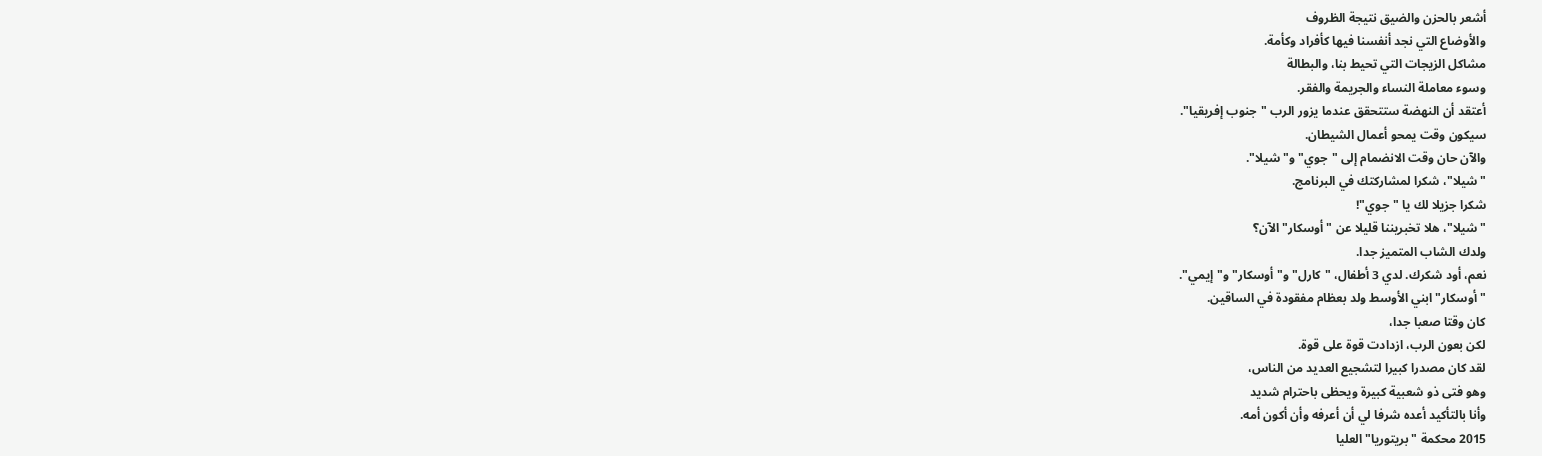أشعر بالحزن والضيق نتيجة الظروف
والأوضاع التي نجد أنفسنا فيها كأفراد وكأمة.
مشاكل الزيجات التي تحيط بنا، والبطالة
وسوء معاملة النساء والجريمة والفقر.
أعتقد أن النهضة ستتحقق عندما يزور الرب "جنوب إفريقيا".
سيكون وقت يمحو أعمال الشيطان.
والآن حان وقت الانضمام إلى "جوي" و"شيلا".
"شيلا"، شكرا لمشاركتك في البرنامج.
شكرا جزيلا لك يا "جوي"!
"شيلا"، هلا تخبريننا قليلا عن "أوسكار" الآن؟
ولدك الشاب المتميز جدا.
نعم، أود شكرك. لدي 3 أطفال، "كارل" و"أوسكار" و"إيمي".
"أوسكار" ابني الأوسط ولد بعظام مفقودة في الساقين.
كان وقتا صعبا جدا،
لكن بعون الرب، ازدادت قوة على قوة.
لقد كان مصدرا كبيرا لتشجيع العديد من الناس،
وهو فتى ذو شعبية كبيرة ويحظى باحترام شديد
وأنا بالتأكيد أعده شرفا لي أن أعرفه وأن أكون أمه.
2015 محكمة "بريتوريا" العليا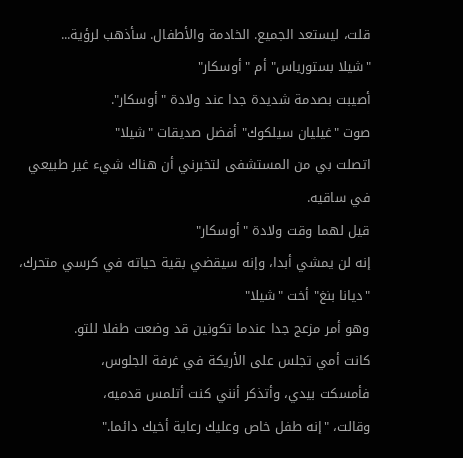قلت، ليستعد الجميع. الخادمة والأطفال. سأذهب لرؤية...
"شيلا بستورياس" أم "أوسكار"
أصيبت بصدمة شديدة جدا عند ولادة "أوسكار".
صوت "غيليان سيلكوك" أفضل صديقات "شيلا"
اتصلت بي من المستشفى لتخبرني أن هناك شيء غير طبيعي في ساقيه.
قيل لهما وقت ولادة "أوسكار"
إنه لن يمشي أبدا، وإنه سيقضي بقية حياته في كرسي متحرك،
"ديانا بنغ" أخت "شيلا"
وهو أمر مزعج جدا عندما تكونين قد وضعت طفلا للتو.
كانت أمي تجلس على الأريكة في غرفة الجلوس،
فأمسكت بيدي، وأتذكر أنني كنت أتلمس قدميه،
وقالت، "إنه طفل خاص وعليك رعاية أخيك دائما."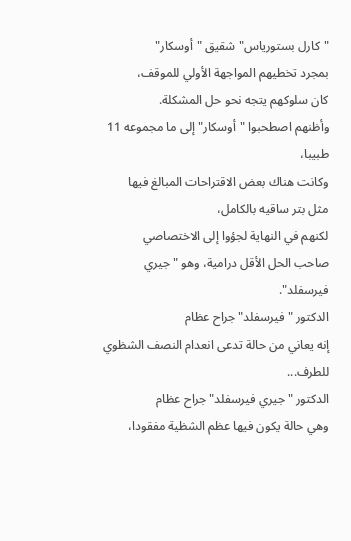"كارل بستورياس" شقيق "أوسكار"
بمجرد تخطيهم المواجهة الأولي للموقف،
كان سلوكهم يتجه نحو حل المشكلة.
وأظنهم اصطحبوا "أوسكار" إلى ما مجموعه 11 طبيبا،
وكانت هناك بعض الاقتراحات المبالغ فيها
مثل بتر ساقيه بالكامل،
لكنهم في النهاية لجؤوا إلى الاختصاصي
صاحب الحل الأقل درامية، وهو "جيري فيرسفلد".
الدكتور "فيرسفلد" جراح عظام
إنه يعاني من حالة تدعى انعدام النصف الشظوي للطرف...
الدكتور "جيري فيرسفلد" جراح عظام
وهي حالة يكون فيها عظم الشظية مفقودا،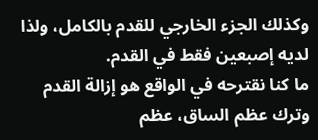وكذلك الجزء الخارجي للقدم بالكامل، ولذا لديه إصبعين فقط في القدم.
ما كنا نقترحه في الواقع هو إزالة القدم
وترك عظم الساق، عظم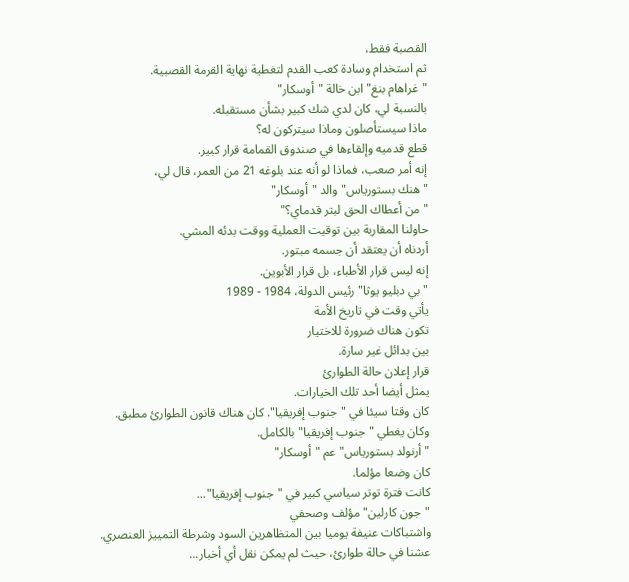القصبة فقط،
ثم استخدام وسادة كعب القدم لتغطية نهاية القرمة القصبية.
"غراهام بنغ" ابن خالة "أوسكار"
بالنسبة لي، كان لدي شك كبير بشأن مستقبله.
ماذا سيستأصلون وماذا سيتركون له؟
قطع قدميه وإلقاءها في صندوق القمامة قرار كبير.
إنه أمر صعب، فماذا لو أنه عند بلوغه 21 من العمر، قال لي،
"هنك بستورياس" والد "أوسكار"
"من أعطاك الحق لبتر قدماي؟"
حاولنا المقاربة بين توقيت العملية ووقت بدئه المشي.
أردناه أن يعتقد أن جسمه مبتور.
إنه ليس قرار الأطباء، بل قرار الأبوين.
"بي دبليو يوثا" رئيس الدولة، 1984 - 1989
يأتي وقت في تاريخ الأمة
تكون هناك ضرورة للاختيار
بين بدائل غير سارة.
قرار إعلان حالة الطوارئ
يمثل أيضا أحد تلك الخيارات.
كان وقتا سيئا في "جنوب إفريقيا". كان هناك قانون الطوارئ مطبق.
وكان يغطي "جنوب إفريقيا" بالكامل.
"أرنولد بستورياس" عم "أوسكار"
كان وضعا مؤلما.
كانت فترة توتر سياسي كبير في "جنوب إفريقيا"...
"جون كارلين" مؤلف وصحفي
واشتباكات عنيفة يوميا بين المتظاهرين السود وشرطة التمييز العنصري.
عشنا في حالة طوارئ، حيث لم يمكن نقل أي أخبار...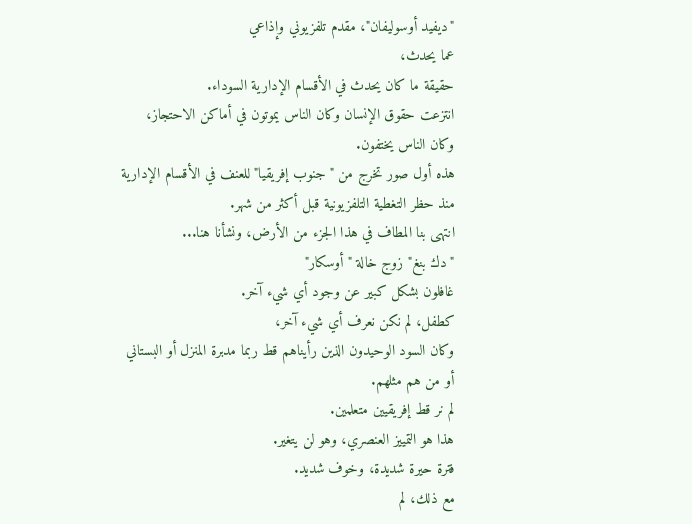"ديفيد أوسوليفان"، مقدم تلفزيوني وإذاعي
عما يحدث،
حقيقة ما كان يحدث في الأقسام الإدارية السوداء.
انتزعت حقوق الإنسان وكان الناس يموتون في أماكن الاحتجاز،
وكان الناس يختفون.
هذه أول صور تخرج من "جنوب إفريقيا" للعنف في الأقسام الإدارية
منذ حظر التغطية التلفزيونية قبل أكثر من شهر.
انتهى بنا المطاف في هذا الجزء من الأرض، ونشأنا هنا...
"دك بنغ" زوج خالة "أوسكار"
غافلون بشكل كبير عن وجود أي شيء آخر.
كطفل، لم نكن نعرف أي شيء آخر،
وكان السود الوحيدون الذين رأيناهم قط ربما مدبرة المنزل أو البستاني
أو من هم مثلهم.
لم نر قط إفريقيين متعلمين.
هذا هو التمييز العنصري، وهو لن يتغير.
فترة حيرة شديدة، وخوف شديد.
مع ذلك، لم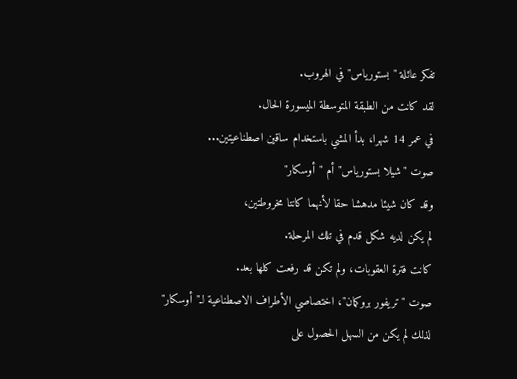تفكر عائلة "بستورياس" في الهروب.
لقد كانت من الطبقة المتوسطة الميسورة الحال.
في عمر 14 شهرا، بدأ المشي باستخدام ساقين اصطناعيتين...
صوت "شيلا بستورياس" أم "أوسكار"
وقد كان شيئا مدهشا حقا لأنهما كانتا مخروطتين،
لم يكن لديه شكل قدم في تلك المرحلة.
كانت فترة العقوبات، ولم تكن قد رفعت كلها بعد.
صوت "تريفور بروكمان"، اختصاصي الأطراف الاصطناعية لـ"أوسكار"
لذلك لم يكن من السهل الحصول على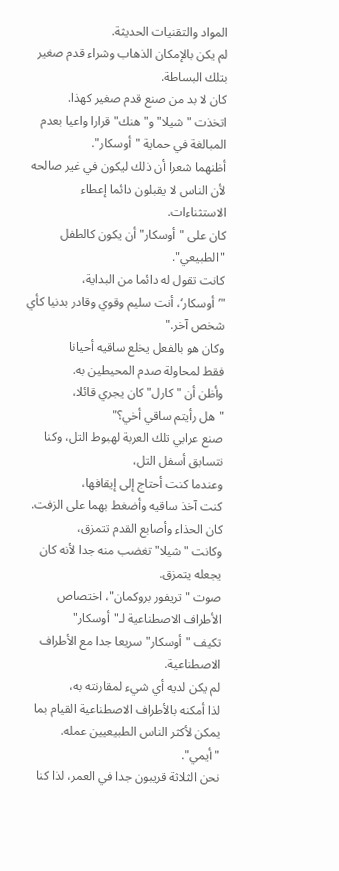المواد والتقنيات الحديثة.
لم يكن بالإمكان الذهاب وشراء قدم صغير بتلك البساطة.
كان لا بد من صنع قدم صغير كهذا.
اتخذت "شيلا" و"هنك" قرارا واعيا بعدم المبالغة في حماية "أوسكار".
أظنهما شعرا أن ذلك ليكون في غير صالحه
لأن الناس لا يقبلون دائما إعطاء الاستثناءات.
كان على "أوسكار" أن يكون كالطفل "الطبيعي".
كانت تقول له دائما من البداية،
"’أوسكار‘، أنت سليم وقوي وقادر بدنيا كأي شخص آخر."
وكان هو بالفعل يخلع ساقيه أحيانا
فقط لمحاولة صدم المحيطين به.
وأظن أن "كارل" كان يجري قائلا،
"هل رأيتم ساقي أخي؟"
صنع عرابي تلك العربة لهبوط التل، وكنا نتسابق أسفل التل،
وعندما كنت أحتاج إلى إيقافها،
كنت آخذ ساقيه وأضغط بهما على الزفت.
كان الحذاء وأصابع القدم تتمزق،
وكانت "شيلا" تغضب منه جدا لأنه كان يجعله يتمزق.
صوت "تريفور بروكمان"، اختصاص الأطراف الاصطناعية لـ"أوسكار"
تكيف "أوسكار" سريعا جدا مع الأطراف الاصطناعية.
لم يكن لديه أي شيء لمقارنته به،
لذا أمكنه بالأطراف الاصطناعية القيام بما يمكن لأكثر الناس الطبيعيين عمله.
"أيمي".
نحن الثلاثة قريبون جدا في العمر، لذا كنا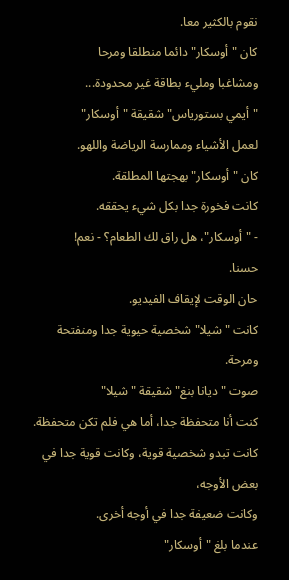نقوم بالكثير معا.
كان "أوسكار" دائما منطلقا ومرحا
ومشاغبا ومليء بطاقة غير محدودة...
"أيمي بستورياس" شقيقة "أوسكار"
لعمل الأشياء وممارسة الرياضة واللهو.
كان "أوسكار" بهجتها المطلقة.
كانت فخورة جدا بكل شيء يحققه.
- "أوسكار"، هل راق لك الطعام؟ - نعم!
حسنا.
حان الوقت لإيقاف الفيديو.
كانت "شيلا" شخصية حيوية جدا ومنفتحة ومرحة.
صوت "ديانا بنغ" شقيقة "شيلا"
كنت أنا متحفظة جدا، أما هي فلم تكن متحفظة.
كانت تبدو شخصية قوية، وكانت قوية جدا في بعض الأوجه،
وكانت ضعيفة جدا في أوجه أخرى.
عندما بلغ "أوسكار"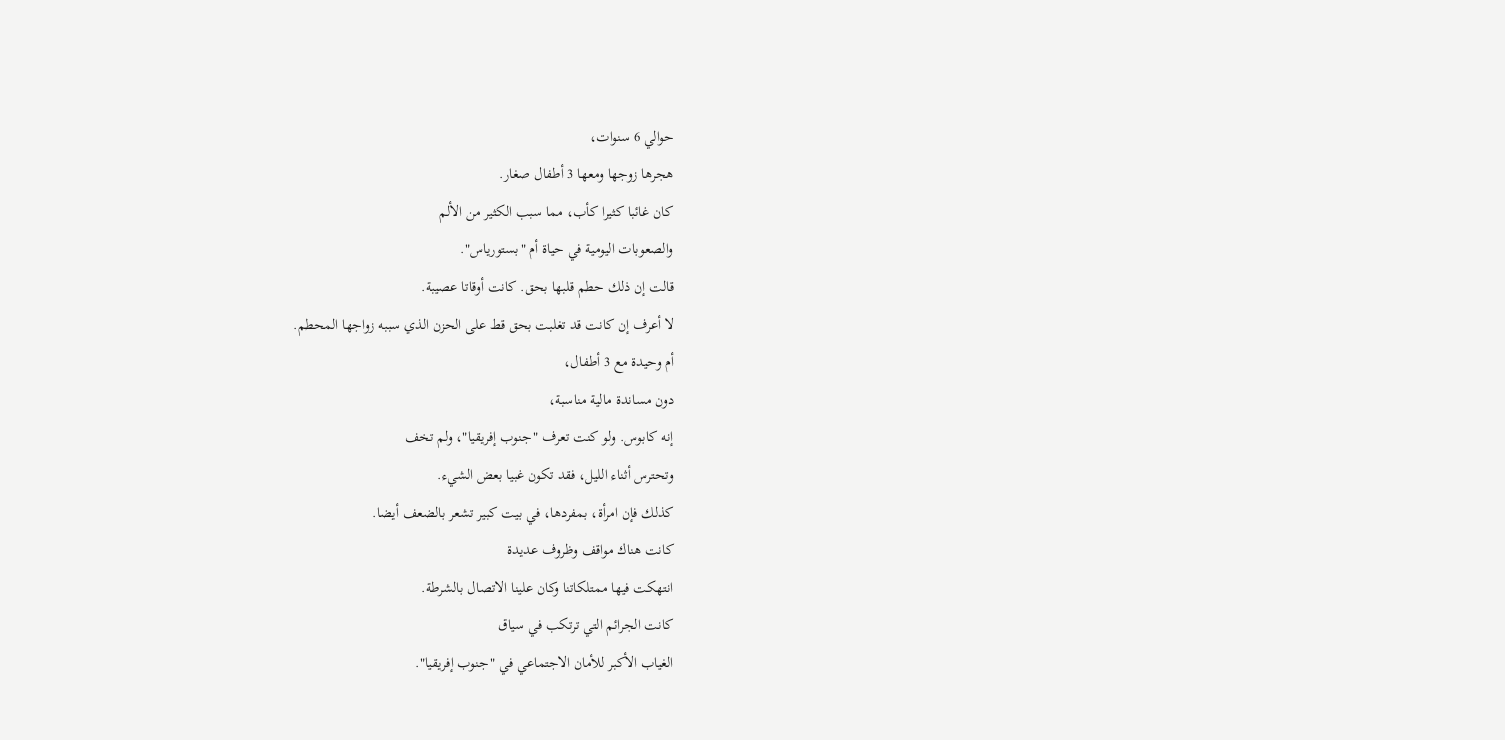حوالي 6 سنوات،
هجرها زوجها ومعها 3 أطفال صغار.
كان غائبا كثيرا كأب، مما سبب الكثير من الألم
والصعوبات اليومية في حياة أم "بستورياس".
قالت إن ذلك حطم قلبها بحق. كانت أوقاتا عصيبة.
لا أعرف إن كانت قد تغلبت بحق قط على الحزن الذي سببه زواجها المحطم.
أم وحيدة مع 3 أطفال،
دون مساندة مالية مناسبة،
إنه كابوس. ولو كنت تعرف "جنوب إفريقيا"، ولم تخف
وتحترس أثناء الليل، فقد تكون غبيا بعض الشيء.
كذلك فإن امرأة، بمفردها، في بيت كبير تشعر بالضعف أيضا.
كانت هناك مواقف وظروف عديدة
انتهكت فيها ممتلكاتنا وكان علينا الاتصال بالشرطة.
كانت الجرائم التي ترتكب في سياق
الغياب الأكبر للأمان الاجتماعي في "جنوب إفريقيا".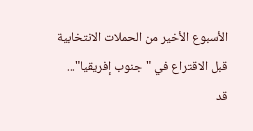الأسبوع الأخير من الحملات الانتخابية قبل الاقتراع في "جنوب إفريقيا"...
قد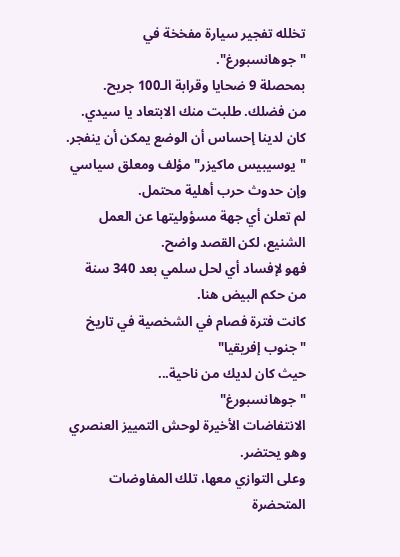تخلله تفجير سيارة مفخخة في "جوهانسبورغ".
بمحصلة 9 ضحايا وقرابة الـ100 جريح.
من فضلك. طلبت منك الابتعاد يا سيدي.
كان لدينا إحساس أن الوضع يمكن أن ينفجر.
"يوسيبيس ماكيزر" مؤلف ومعلق سياسي
وإن حدوث حرب أهلية محتمل.
لم تعلن أي جهة مسؤوليتها عن العمل الشنيع، لكن القصد واضح.
فهو لإفساد أي لحل سلمي بعد 340 سنة من حكم البيض هنا.
كانت فترة فصام في الشخصية في تاريخ "جنوب إفريقيا"
حيث كان لديك من ناحية...
"جوهانسبورغ"
الانتفاضات الأخيرة لوحش التمييز العنصري وهو يحتضر.
وعلى التوازي معها، تلك المفاوضات المتحضرة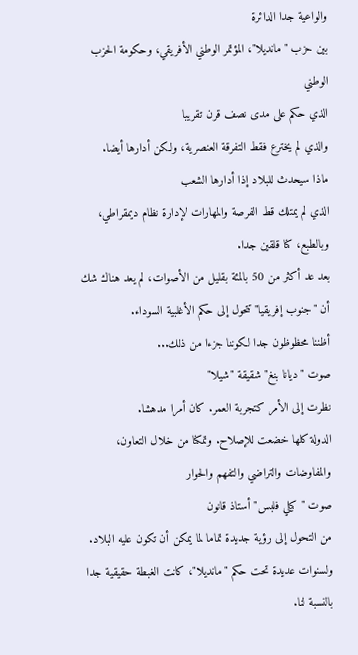والواعية جدا الدائرة
بين حزب "مانديلا"، المؤتمر الوطني الأفريقي، وحكومة الحزب الوطني
الذي حكم على مدى نصف قرن تقريبا
والذي لم يخترع فقط التفرقة العنصرية، ولكن أدارها أيضا.
ماذا سيحدث للبلاد إذا أدارها الشعب
الذي لم يمتلك قط الفرصة والمهارات لإدارة نظام ديمقراطي،
وبالطبع، كنا قلقين جدا.
بعد عد أكثر من 50 بالمئة بقليل من الأصوات، لم يعد هناك شك
أن "جنوب إفريقيا" تتحول إلى حكم الأغلبية السوداء.
أظننا محظوظون جدا لكوننا جزءا من ذلك...
صوت "ديانا بنغ" شقيقة "شيلا"
نظرت إلى الأمر كتجربة العمر. كان أمرا مدهشا.
الدولة كلها خضعت للإصلاح. وتمكنا من خلال التعاون،
والمفاوضات والتراضي والتفهم والحوار
صوت "كيلي فلبس" أستاذ قانون
من التحول إلى رؤية جديدة تماما لما يمكن أن تكون عليه البلاد.
ولسنوات عديدة تحت حكم "مانديلا"، كانت الغبطة حقيقية جدا بالنسبة لنا.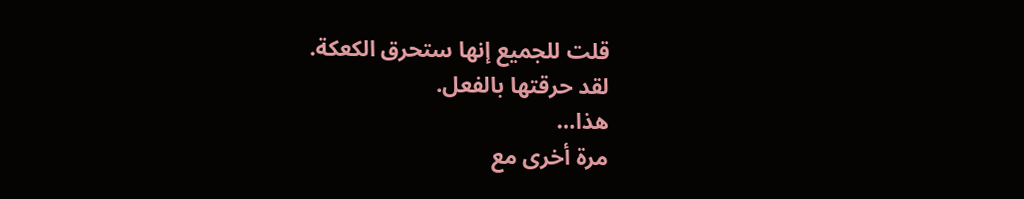قلت للجميع إنها ستحرق الكعكة.
لقد حرقتها بالفعل.
هذا…
مرة أخرى مع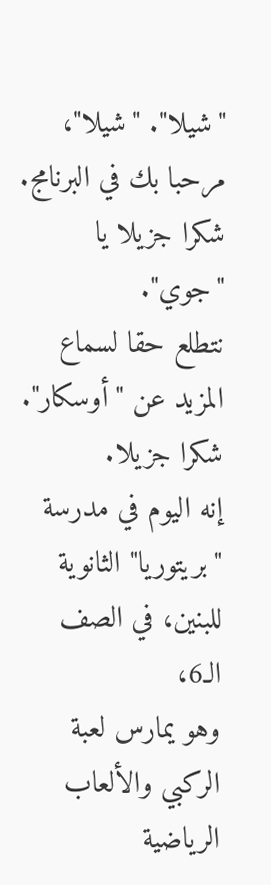"شيلا". "شيلا"، مرحبا بك في البرنامج.
شكرا جزيلا يا "جوي".
نتطلع حقا لسماع المزيد عن "أوسكار".
شكرا جزيلا.
إنه اليوم في مدرسة "بريتوريا" الثانوية للبنين، في الصف الـ6،
وهو يمارس لعبة الركبي والألعاب الرياضية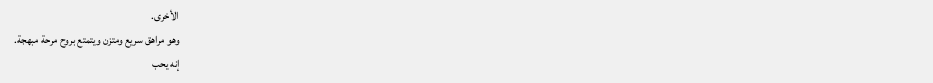الأخرى.
وهو مراهق سريع ومتزن ويتمتع بروح مرحة مبهجة.
إنه يحب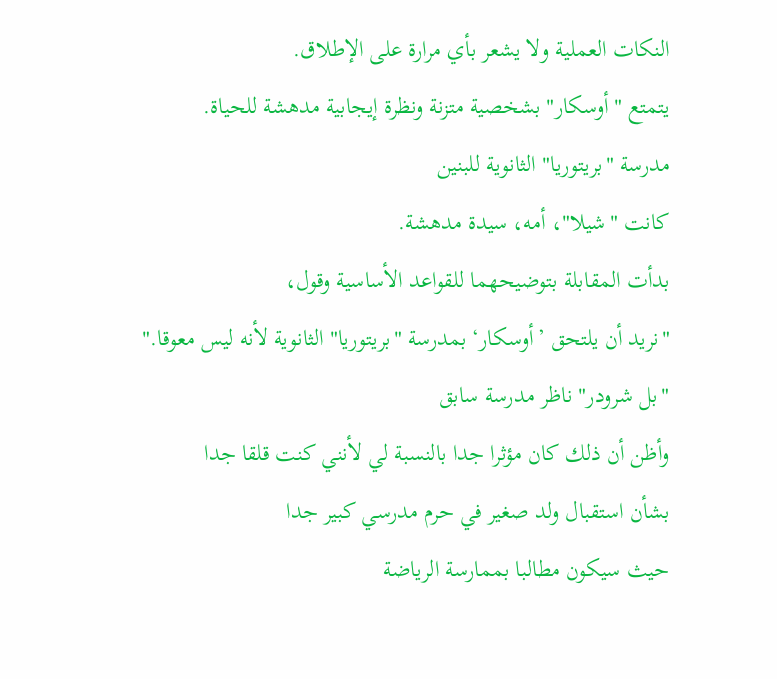النكات العملية ولا يشعر بأي مرارة على الإطلاق.
يتمتع "أوسكار" بشخصية متزنة ونظرة إيجابية مدهشة للحياة.
مدرسة "بريتوريا" الثانوية للبنين
كانت "شيلا"، أمه، سيدة مدهشة.
بدأت المقابلة بتوضيحهما للقواعد الأساسية وقول،
"نريد أن يلتحق ’أوسكار‘ بمدرسة "بريتوريا" الثانوية لأنه ليس معوقا."
"بل شرودر" ناظر مدرسة سابق
وأظن أن ذلك كان مؤثرا جدا بالنسبة لي لأنني كنت قلقا جدا
بشأن استقبال ولد صغير في حرم مدرسي كبير جدا
حيث سيكون مطالبا بممارسة الرياضة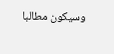وسيكون مطالبا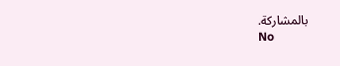بالمشاركة.
No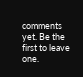comments yet. Be the first to leave one.